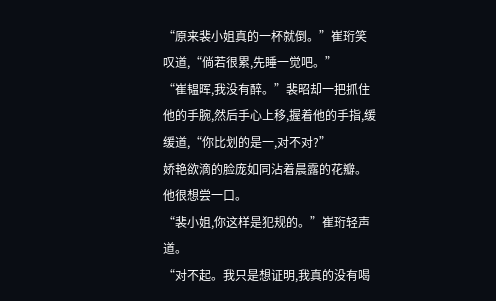“原来裴小姐真的一杯就倒。”崔珩笑叹道,“倘若很累,先睡一觉吧。”
“崔韫晖,我没有醉。”裴昭却一把抓住他的手腕,然后手心上移,握着他的手指,缓缓道,“你比划的是一,对不对?”
娇艳欲滴的脸庞如同沾着晨露的花瓣。他很想尝一口。
“裴小姐,你这样是犯规的。”崔珩轻声道。
“对不起。我只是想证明,我真的没有喝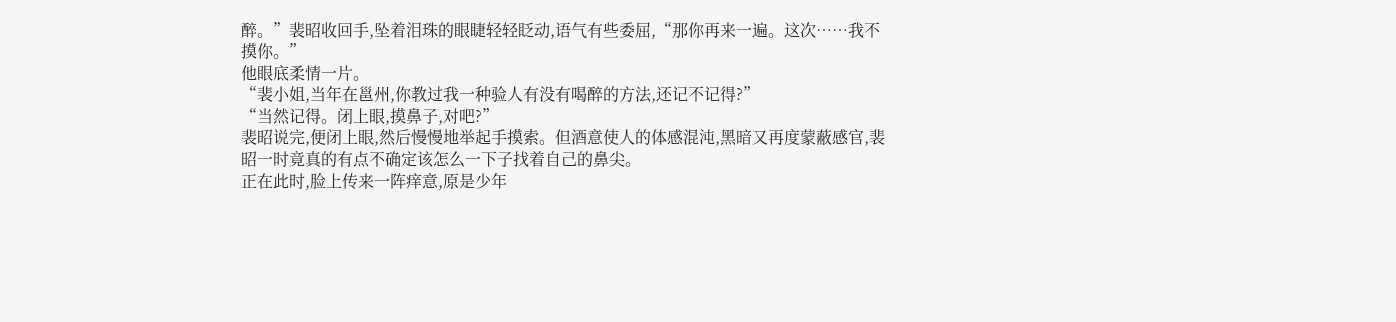醉。”裴昭收回手,坠着泪珠的眼睫轻轻眨动,语气有些委屈,“那你再来一遍。这次……我不摸你。”
他眼底柔情一片。
“裴小姐,当年在邕州,你教过我一种验人有没有喝醉的方法,还记不记得?”
“当然记得。闭上眼,摸鼻子,对吧?”
裴昭说完,便闭上眼,然后慢慢地举起手摸索。但酒意使人的体感混沌,黑暗又再度蒙蔽感官,裴昭一时竟真的有点不确定该怎么一下子找着自己的鼻尖。
正在此时,脸上传来一阵痒意,原是少年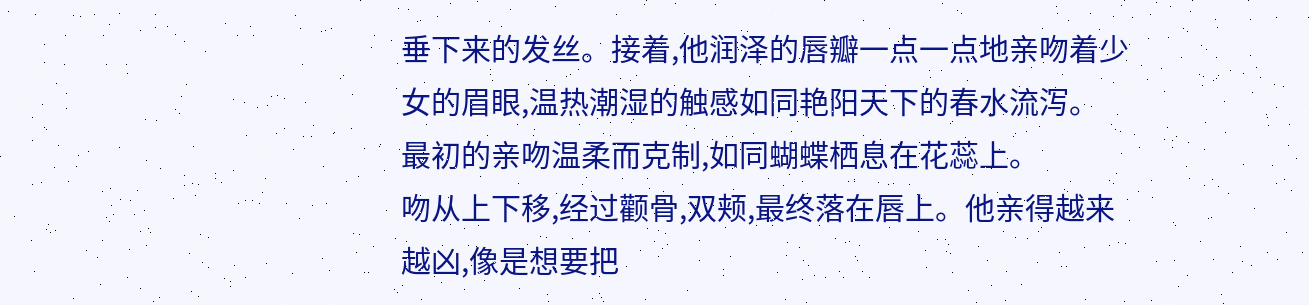垂下来的发丝。接着,他润泽的唇瓣一点一点地亲吻着少女的眉眼,温热潮湿的触感如同艳阳天下的春水流泻。
最初的亲吻温柔而克制,如同蝴蝶栖息在花蕊上。
吻从上下移,经过颧骨,双颊,最终落在唇上。他亲得越来越凶,像是想要把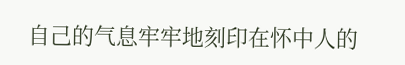自己的气息牢牢地刻印在怀中人的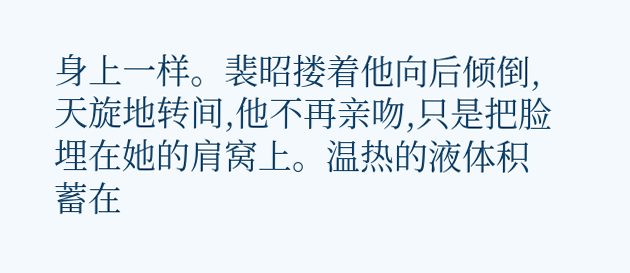身上一样。裴昭搂着他向后倾倒,天旋地转间,他不再亲吻,只是把脸埋在她的肩窝上。温热的液体积蓄在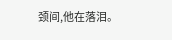颈间,他在落泪。